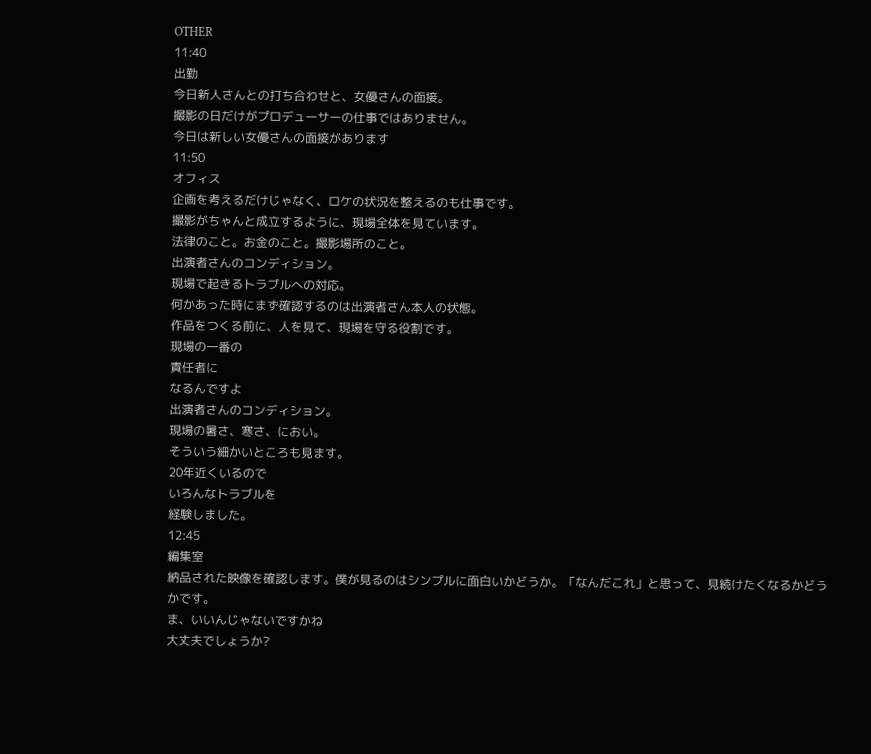OTHER
11:40
出勤
今日新人さんとの打ち合わせと、女優さんの面接。
撮影の日だけがプロデューサーの仕事ではありません。
今日は新しい女優さんの面接があります
11:50
オフィス
企画を考えるだけじゃなく、ロケの状況を整えるのも仕事です。
撮影がちゃんと成立するように、現場全体を見ています。
法律のこと。お金のこと。撮影場所のこと。
出演者さんのコンディション。
現場で起きるトラブルへの対応。
何かあった時にまず確認するのは出演者さん本人の状態。
作品をつくる前に、人を見て、現場を守る役割です。
現場の一番の
責任者に
なるんですよ
出演者さんのコンディション。
現場の暑さ、寒さ、におい。
そういう細かいところも見ます。
20年近くいるので
いろんなトラブルを
経験しました。
12:45
編集室
納品された映像を確認します。僕が見るのはシンプルに面白いかどうか。「なんだこれ」と思って、見続けたくなるかどうかです。
ま、いいんじゃないですかね
大丈夫でしょうか?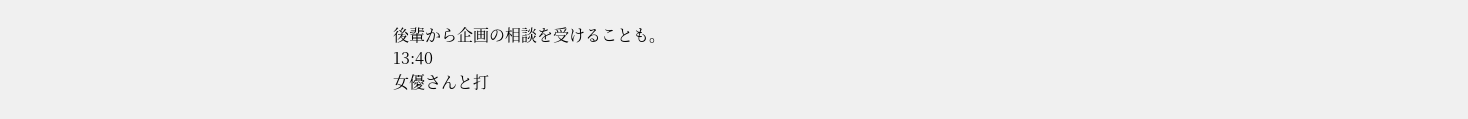後輩から企画の相談を受けることも。
13:40
女優さんと打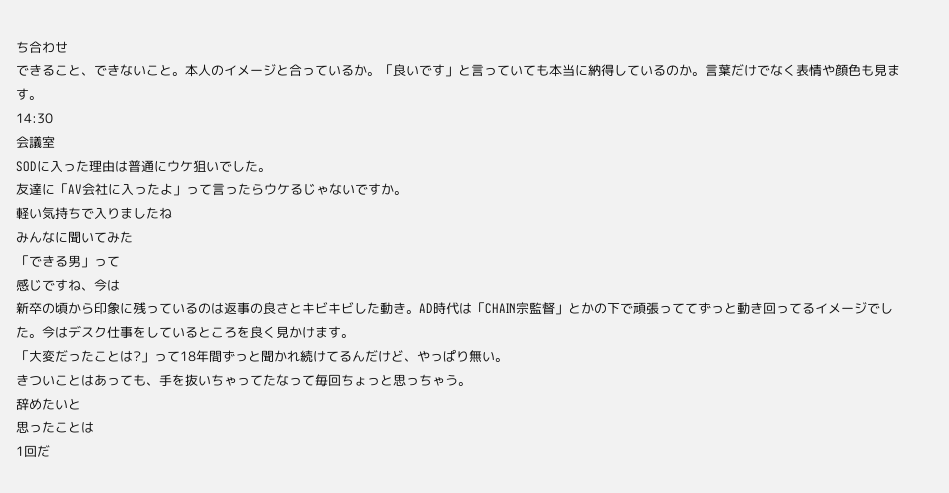ち合わせ
できること、できないこと。本人のイメージと合っているか。「良いです」と言っていても本当に納得しているのか。言葉だけでなく表情や顔色も見ます。
14:30
会議室
SODに入った理由は普通にウケ狙いでした。
友達に「AV会社に入ったよ」って言ったらウケるじゃないですか。
軽い気持ちで入りましたね
みんなに聞いてみた
「できる男」って
感じですね、今は
新卒の頃から印象に残っているのは返事の良さとキビキビした動き。AD時代は「CHAIN宗監督」とかの下で頑張っててずっと動き回ってるイメージでした。今はデスク仕事をしているところを良く見かけます。
「大変だったことは?」って18年間ずっと聞かれ続けてるんだけど、やっぱり無い。
きついことはあっても、手を抜いちゃってたなって毎回ちょっと思っちゃう。
辞めたいと
思ったことは
1回だ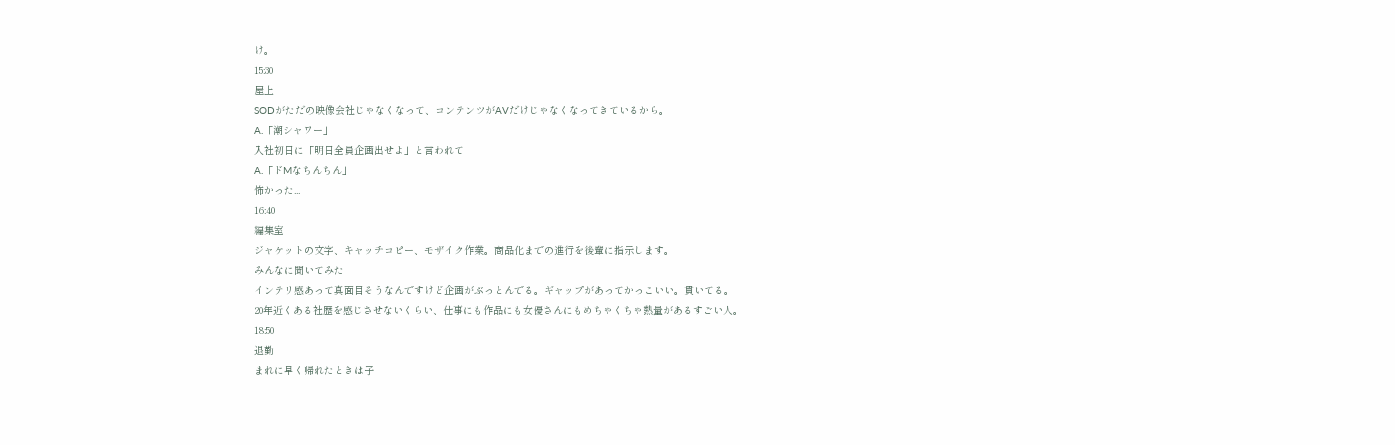け。
15:30
屋上
SODがただの映像会社じゃなくなって、コンテンツがAVだけじゃなくなってきているから。
A.「潮シャワー」
入社初日に「明日全員企画出せよ」と言われて
A.「ドMなちんちん」
怖かった...
16:40
編集室
ジャケットの文字、キャッチコピー、モザイク作業。商品化までの進行を後輩に指示します。
みんなに聞いてみた
インテリ感あって真面目そうなんですけど企画がぶっとんでる。ギャップがあってかっこいい。貫いてる。
20年近くある社歴を感じさせないくらい、仕事にも作品にも女優さんにもめちゃくちゃ熱量があるすごい人。
18:50
退勤
まれに早く帰れたときは子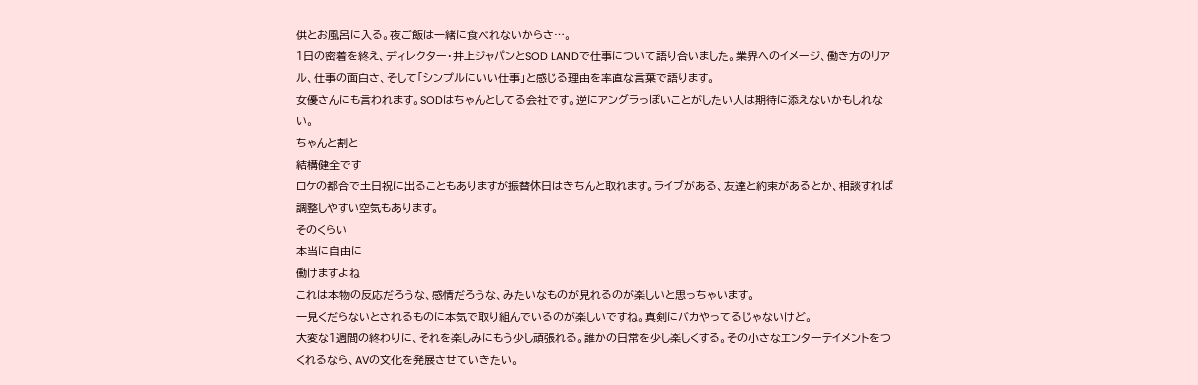供とお風呂に入る。夜ご飯は一緒に食べれないからさ…。
1日の密着を終え、ディレクター・井上ジャパンとSOD LANDで仕事について語り合いました。業界へのイメージ、働き方のリアル、仕事の面白さ、そして「シンプルにいい仕事」と感じる理由を率直な言葉で語ります。
女優さんにも言われます。SODはちゃんとしてる会社です。逆にアングラっぽいことがしたい人は期待に添えないかもしれない。
ちゃんと割と
結構健全です
ロケの都合で土日祝に出ることもありますが振替休日はきちんと取れます。ライブがある、友達と約束があるとか、相談すれば調整しやすい空気もあります。
そのくらい
本当に自由に
働けますよね
これは本物の反応だろうな、感情だろうな、みたいなものが見れるのが楽しいと思っちゃいます。
一見くだらないとされるものに本気で取り組んでいるのが楽しいですね。真剣にバカやってるじゃないけど。
大変な1週間の終わりに、それを楽しみにもう少し頑張れる。誰かの日常を少し楽しくする。その小さなエンターテイメントをつくれるなら、AVの文化を発展させていきたい。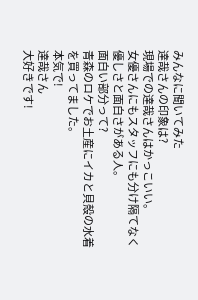みんなに聞いてみた
達哉さんの印象は?
現場での達哉さんはかっこいい。
女優さんにもスタッフにも分け隔てなく優しさと面白さがある人。
面白い部分って?
青森のロケでお土産にイカと貝殻の水着を買ってました。
本気で!
達哉さん
大好きです!